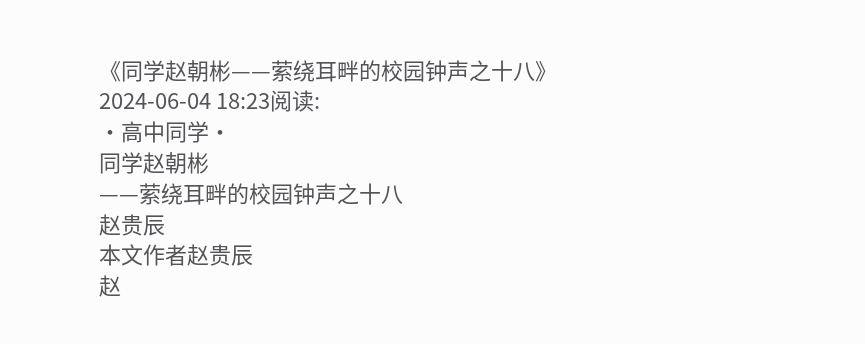《同学赵朝彬——萦绕耳畔的校园钟声之十八》
2024-06-04 18:23阅读:
•高中同学•
同学赵朝彬
——萦绕耳畔的校园钟声之十八
赵贵辰
本文作者赵贵辰
赵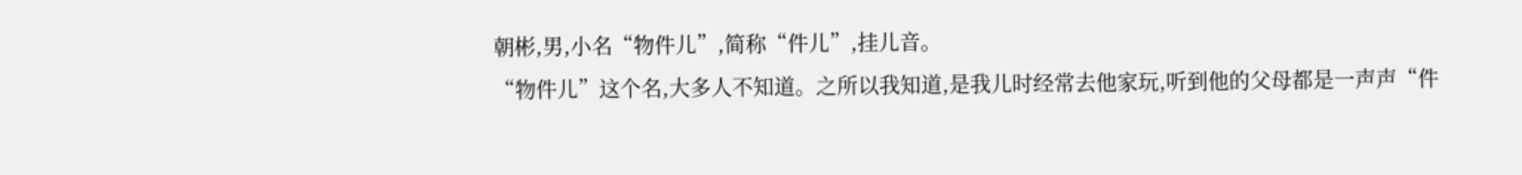朝彬,男,小名“物件儿”,简称“件儿”,挂儿音。
“物件儿”这个名,大多人不知道。之所以我知道,是我儿时经常去他家玩,听到他的父母都是一声声“件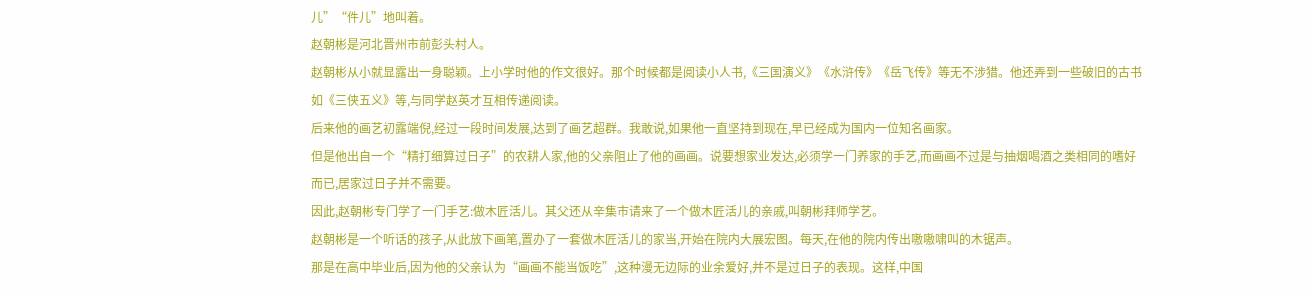儿”“件儿”地叫着。
赵朝彬是河北晋州市前彭头村人。
赵朝彬从小就显露出一身聪颖。上小学时他的作文很好。那个时候都是阅读小人书,《三国演义》《水浒传》《岳飞传》等无不涉猎。他还弄到一些破旧的古书如《三侠五义》等,与同学赵英才互相传递阅读。
后来他的画艺初露端倪,经过一段时间发展,达到了画艺超群。我敢说,如果他一直坚持到现在,早已经成为国内一位知名画家。
但是他出自一个“精打细算过日子”的农耕人家,他的父亲阻止了他的画画。说要想家业发达,必须学一门养家的手艺,而画画不过是与抽烟喝酒之类相同的嗜好而已,居家过日子并不需要。
因此,赵朝彬专门学了一门手艺:做木匠活儿。其父还从辛集市请来了一个做木匠活儿的亲戚,叫朝彬拜师学艺。
赵朝彬是一个听话的孩子,从此放下画笔,置办了一套做木匠活儿的家当,开始在院内大展宏图。每天,在他的院内传出嗷嗷啸叫的木锯声。
那是在高中毕业后,因为他的父亲认为“画画不能当饭吃”,这种漫无边际的业余爱好,并不是过日子的表现。这样,中国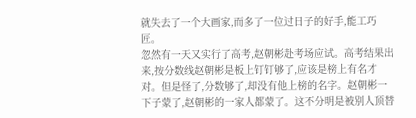就失去了一个大画家,而多了一位过日子的好手,能工巧匠。
忽然有一天又实行了高考,赵朝彬赴考场应试。高考结果出来,按分数线赵朝彬是板上钉钉够了,应该是榜上有名才对。但是怪了,分数够了,却没有他上榜的名字。赵朝彬一下子蒙了,赵朝彬的一家人都蒙了。这不分明是被别人顶替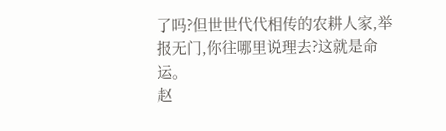了吗?但世世代代相传的农耕人家,举报无门,你往哪里说理去?这就是命运。
赵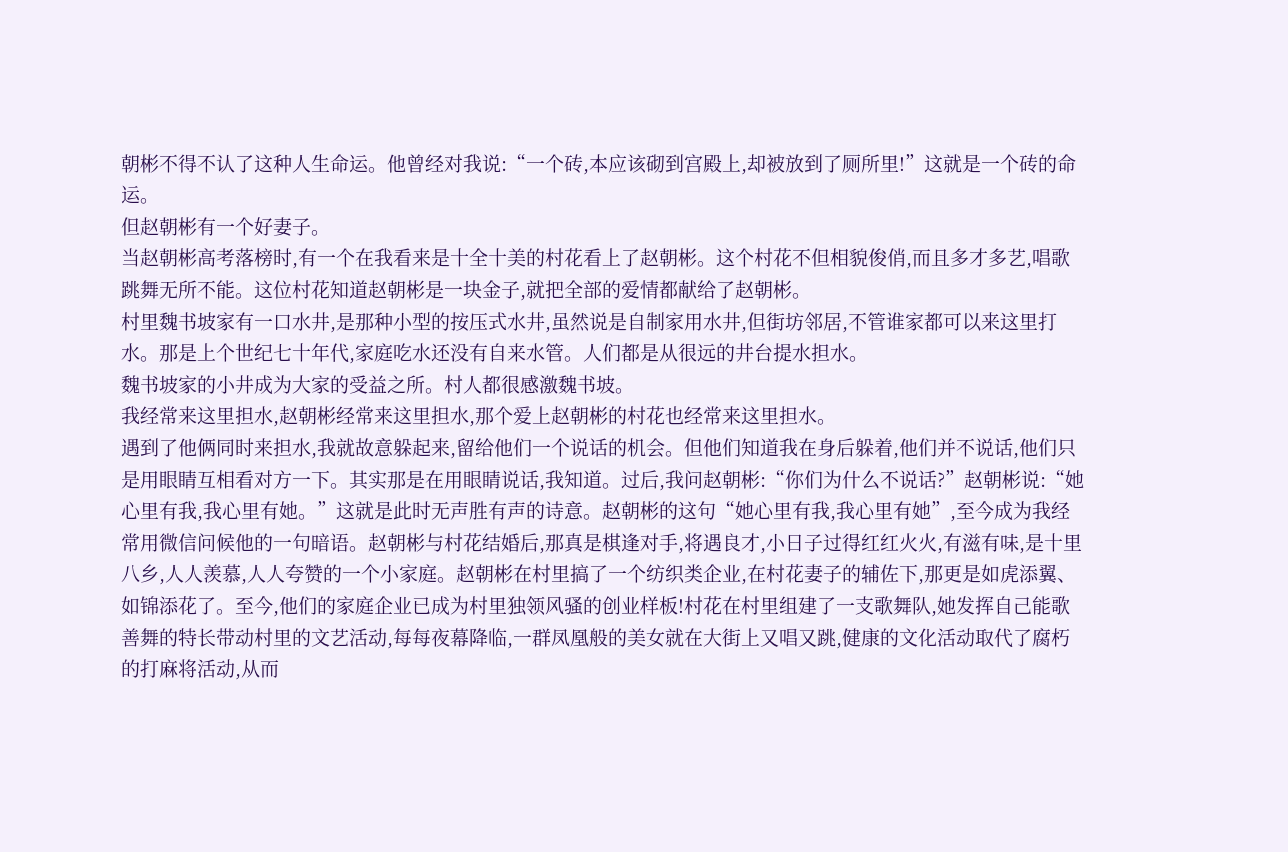朝彬不得不认了这种人生命运。他曾经对我说:“一个砖,本应该砌到宫殿上,却被放到了厕所里!”这就是一个砖的命运。
但赵朝彬有一个好妻子。
当赵朝彬高考落榜时,有一个在我看来是十全十美的村花看上了赵朝彬。这个村花不但相貌俊俏,而且多才多艺,唱歌跳舞无所不能。这位村花知道赵朝彬是一块金子,就把全部的爱情都献给了赵朝彬。
村里魏书坡家有一口水井,是那种小型的按压式水井,虽然说是自制家用水井,但街坊邻居,不管谁家都可以来这里打水。那是上个世纪七十年代,家庭吃水还没有自来水管。人们都是从很远的井台提水担水。
魏书坡家的小井成为大家的受益之所。村人都很感激魏书坡。
我经常来这里担水,赵朝彬经常来这里担水,那个爱上赵朝彬的村花也经常来这里担水。
遇到了他俩同时来担水,我就故意躲起来,留给他们一个说话的机会。但他们知道我在身后躲着,他们并不说话,他们只是用眼睛互相看对方一下。其实那是在用眼睛说话,我知道。过后,我问赵朝彬:“你们为什么不说话?”赵朝彬说:“她心里有我,我心里有她。”这就是此时无声胜有声的诗意。赵朝彬的这句“她心里有我,我心里有她”,至今成为我经常用微信问候他的一句暗语。赵朝彬与村花结婚后,那真是棋逢对手,将遇良才,小日子过得红红火火,有滋有味,是十里八乡,人人羡慕,人人夸赞的一个小家庭。赵朝彬在村里搞了一个纺织类企业,在村花妻子的辅佐下,那更是如虎添翼、如锦添花了。至今,他们的家庭企业已成为村里独领风骚的创业样板!村花在村里组建了一支歌舞队,她发挥自己能歌善舞的特长带动村里的文艺活动,每每夜幕降临,一群凤凰般的美女就在大街上又唱又跳,健康的文化活动取代了腐朽的打麻将活动,从而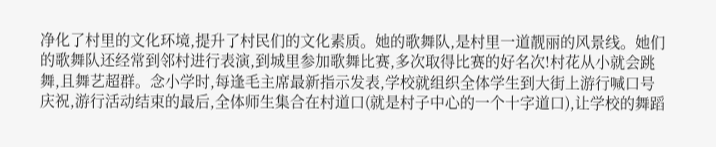净化了村里的文化环境,提升了村民们的文化素质。她的歌舞队,是村里一道靓丽的风景线。她们的歌舞队还经常到邻村进行表演,到城里参加歌舞比赛,多次取得比赛的好名次!村花从小就会跳舞,且舞艺超群。念小学时,每逢毛主席最新指示发表,学校就组织全体学生到大街上游行喊口号庆祝,游行活动结束的最后,全体师生集合在村道口(就是村子中心的一个十字道口),让学校的舞蹈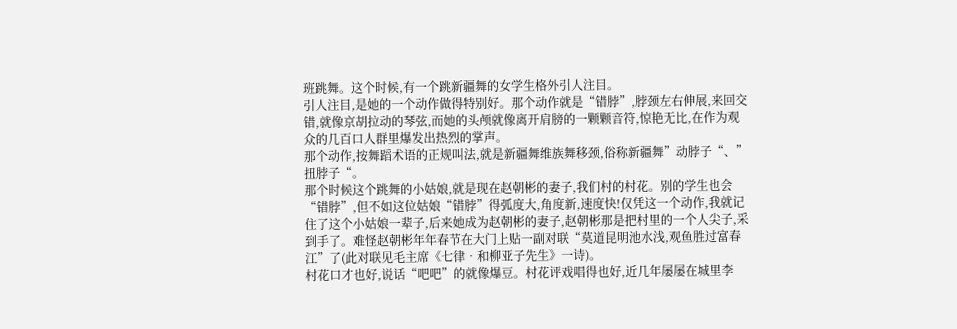班跳舞。这个时候,有一个跳新疆舞的女学生格外引人注目。
引人注目,是她的一个动作做得特别好。那个动作就是“错脖”,脖颈左右伸展,来回交错,就像京胡拉动的琴弦,而她的头颅就像离开肩膀的一颗颗音符,惊艳无比,在作为观众的几百口人群里爆发出热烈的掌声。
那个动作,按舞蹈术语的正规叫法,就是新疆舞维族舞移颈,俗称新疆舞”动脖子“、”扭脖子“。
那个时候这个跳舞的小姑娘,就是现在赵朝彬的妻子,我们村的村花。别的学生也会“错脖”,但不如这位姑娘“错脖”得弧度大,角度新,速度快!仅凭这一个动作,我就记住了这个小姑娘一辈子,后来她成为赵朝彬的妻子,赵朝彬那是把村里的一个人尖子,采到手了。难怪赵朝彬年年春节在大门上贴一副对联“莫道昆明池水浅,观鱼胜过富春江”了(此对联见毛主席《七律•和柳亚子先生》一诗)。
村花口才也好,说话“吧吧”的就像爆豆。村花评戏唱得也好,近几年屡屡在城里李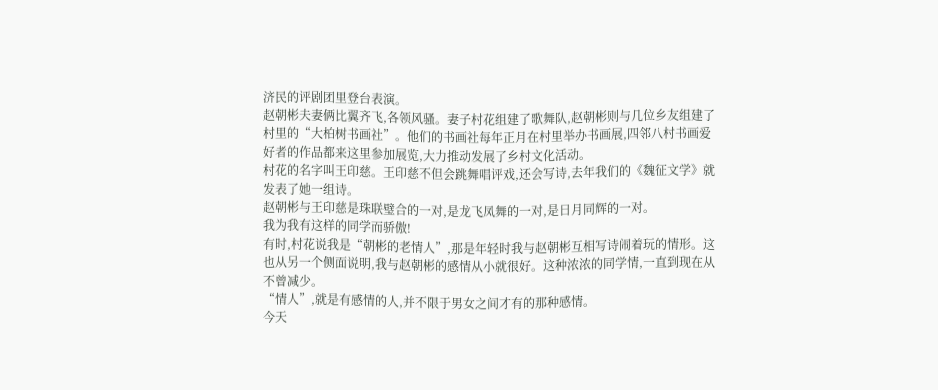济民的评剧团里登台表演。
赵朝彬夫妻俩比翼齐飞,各领风骚。妻子村花组建了歌舞队,赵朝彬则与几位乡友组建了村里的“大柏树书画社”。他们的书画社每年正月在村里举办书画展,四邻八村书画爱好者的作品都来这里参加展览,大力推动发展了乡村文化活动。
村花的名字叫王印慈。王印慈不但会跳舞唱评戏,还会写诗,去年我们的《魏征文学》就发表了她一组诗。
赵朝彬与王印慈是珠联璧合的一对,是龙飞凤舞的一对,是日月同辉的一对。
我为我有这样的同学而骄傲!
有时,村花说我是“朝彬的老情人”,那是年轻时我与赵朝彬互相写诗闹着玩的情形。这也从另一个侧面说明,我与赵朝彬的感情从小就很好。这种浓浓的同学情,一直到现在从不曾减少。
“情人”,就是有感情的人,并不限于男女之间才有的那种感情。
今天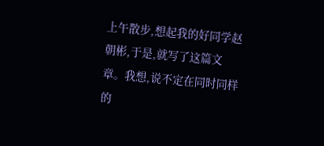上午散步,想起我的好同学赵朝彬,于是,就写了这篇文章。我想,说不定在同时同样的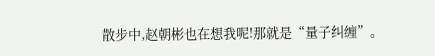散步中,赵朝彬也在想我呢!那就是“量子纠缠”。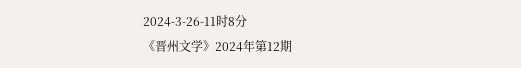2024-3-26-11时8分
《晋州文学》2024年第12期